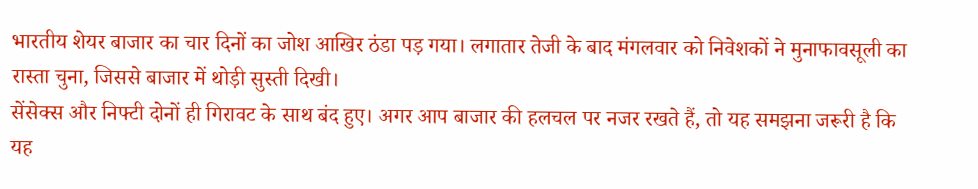भारतीय शेयर बाजार का चार दिनों का जोश आखिर ठंडा पड़ गया। लगातार तेजी के बाद मंगलवार को निवेशकों ने मुनाफावसूली का रास्ता चुना, जिससे बाजार में थोड़ी सुस्ती दिखी।
सेंसेक्स और निफ्टी दोनों ही गिरावट के साथ बंद हुए। अगर आप बाजार की हलचल पर नजर रखते हैं, तो यह समझना जरूरी है कि यह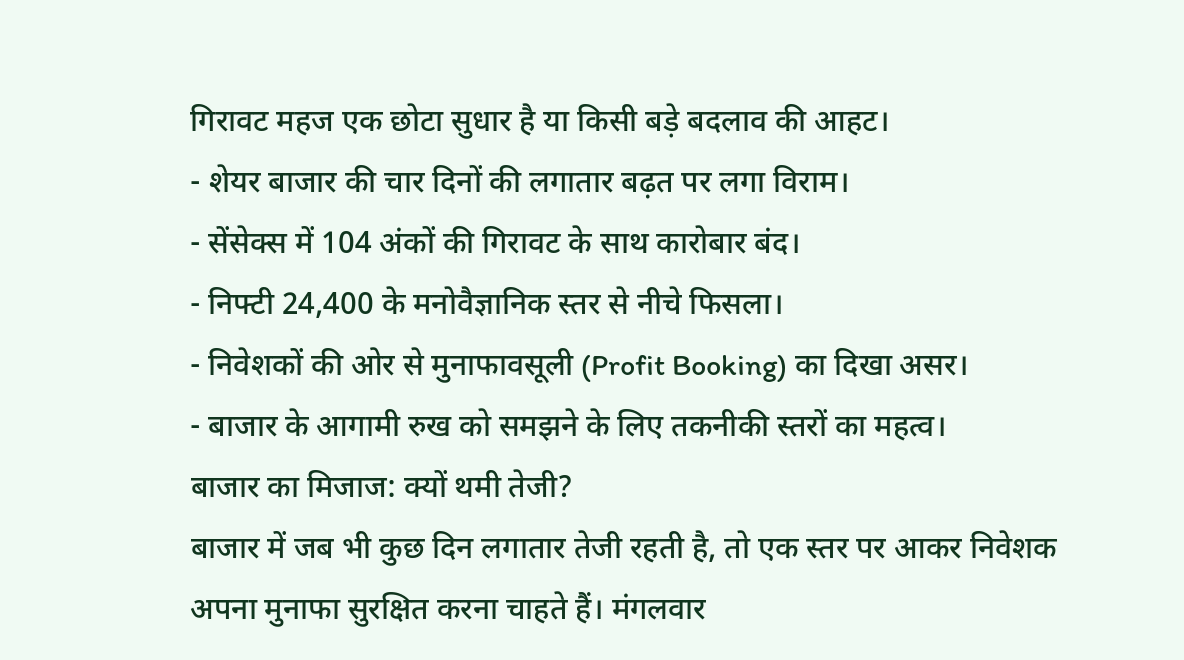गिरावट महज एक छोटा सुधार है या किसी बड़े बदलाव की आहट।
- शेयर बाजार की चार दिनों की लगातार बढ़त पर लगा विराम।
- सेंसेक्स में 104 अंकों की गिरावट के साथ कारोबार बंद।
- निफ्टी 24,400 के मनोवैज्ञानिक स्तर से नीचे फिसला।
- निवेशकों की ओर से मुनाफावसूली (Profit Booking) का दिखा असर।
- बाजार के आगामी रुख को समझने के लिए तकनीकी स्तरों का महत्व।
बाजार का मिजाज: क्यों थमी तेजी?
बाजार में जब भी कुछ दिन लगातार तेजी रहती है, तो एक स्तर पर आकर निवेशक अपना मुनाफा सुरक्षित करना चाहते हैं। मंगलवार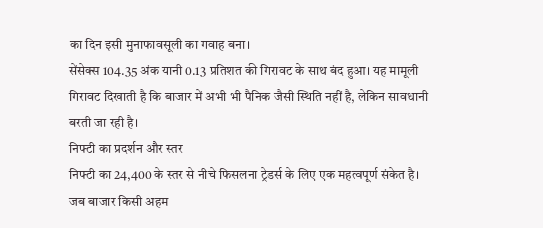का दिन इसी मुनाफावसूली का गवाह बना।
सेंसेक्स 104.35 अंक यानी 0.13 प्रतिशत की गिरावट के साथ बंद हुआ। यह मामूली गिरावट दिखाती है कि बाजार में अभी भी पैनिक जैसी स्थिति नहीं है, लेकिन सावधानी बरती जा रही है।
निफ्टी का प्रदर्शन और स्तर
निफ्टी का 24,400 के स्तर से नीचे फिसलना ट्रेडर्स के लिए एक महत्वपूर्ण संकेत है। जब बाजार किसी अहम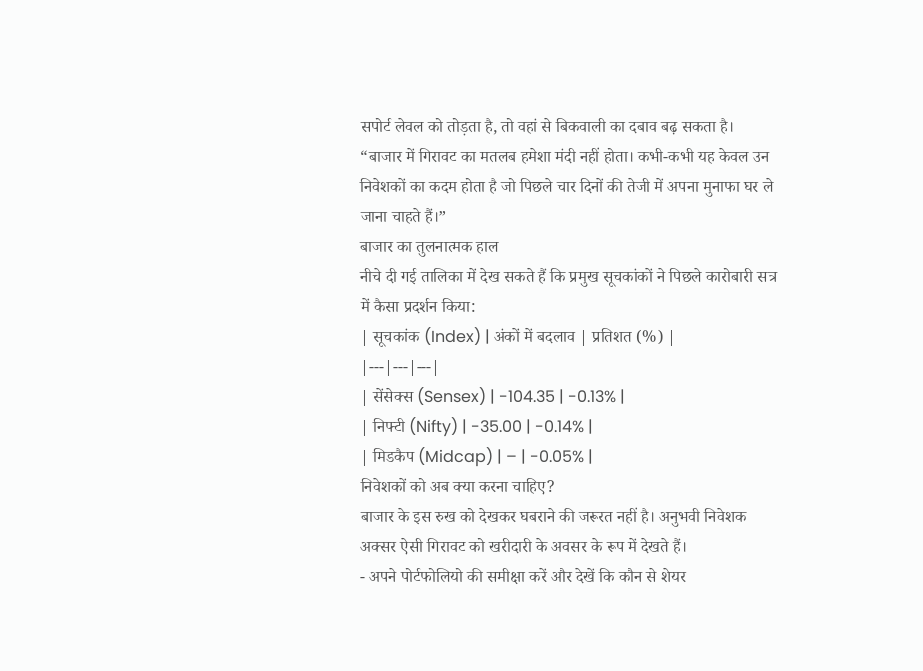सपोर्ट लेवल को तोड़ता है, तो वहां से बिकवाली का दबाव बढ़ सकता है।
“बाजार में गिरावट का मतलब हमेशा मंदी नहीं होता। कभी-कभी यह केवल उन निवेशकों का कदम होता है जो पिछले चार दिनों की तेजी में अपना मुनाफा घर ले जाना चाहते हैं।”
बाजार का तुलनात्मक हाल
नीचे दी गई तालिका में देख सकते हैं कि प्रमुख सूचकांकों ने पिछले कारोबारी सत्र में कैसा प्रदर्शन किया:
| सूचकांक (Index) | अंकों में बदलाव | प्रतिशत (%) |
|---|---|---|
| सेंसेक्स (Sensex) | -104.35 | -0.13% |
| निफ्टी (Nifty) | -35.00 | -0.14% |
| मिडकैप (Midcap) | – | -0.05% |
निवेशकों को अब क्या करना चाहिए?
बाजार के इस रुख को देखकर घबराने की जरूरत नहीं है। अनुभवी निवेशक अक्सर ऐसी गिरावट को खरीदारी के अवसर के रूप में देखते हैं।
- अपने पोर्टफोलियो की समीक्षा करें और देखें कि कौन से शेयर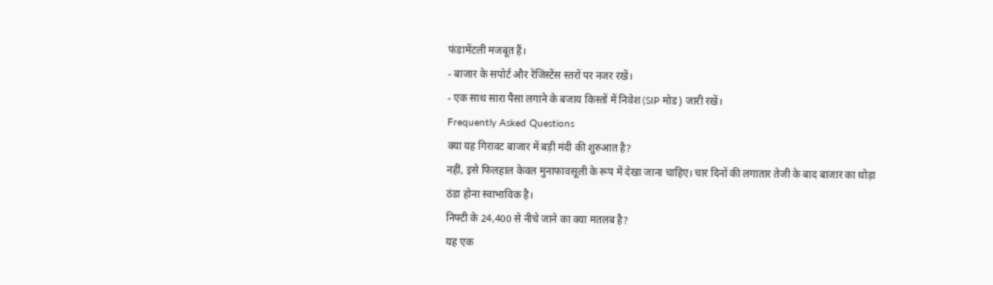फंडामेंटली मजबूत हैं।
- बाजार के सपोर्ट और रेजिस्टेंस स्तरों पर नजर रखें।
- एक साथ सारा पैसा लगाने के बजाय किस्तों में निवेश (SIP मोड) जारी रखें।
Frequently Asked Questions
क्या यह गिरावट बाजार में बड़ी मंदी की शुरुआत है?
नहीं, इसे फिलहाल केवल मुनाफावसूली के रूप में देखा जाना चाहिए। चार दिनों की लगातार तेजी के बाद बाजार का थोड़ा ठंडा होना स्वाभाविक है।
निफ्टी के 24,400 से नीचे जाने का क्या मतलब है?
यह एक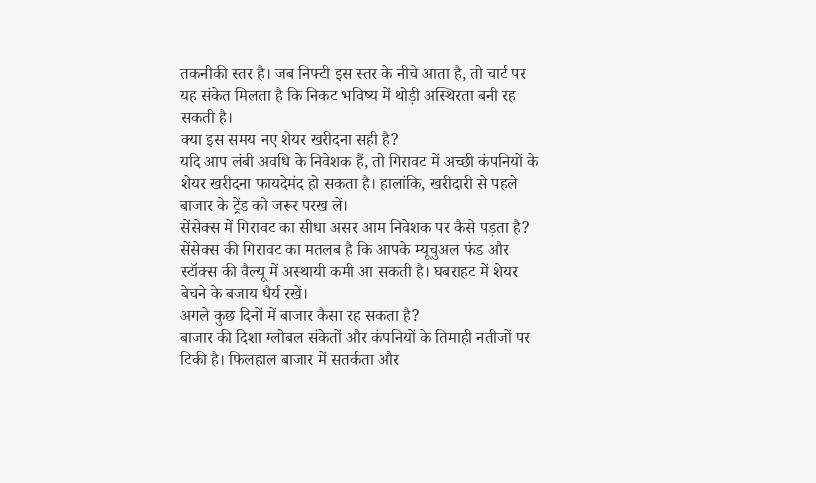तकनीकी स्तर है। जब निफ्टी इस स्तर के नीचे आता है, तो चार्ट पर यह संकेत मिलता है कि निकट भविष्य में थोड़ी अस्थिरता बनी रह सकती है।
क्या इस समय नए शेयर खरीदना सही है?
यदि आप लंबी अवधि के निवेशक हैं, तो गिरावट में अच्छी कंपनियों के शेयर खरीदना फायदेमंद हो सकता है। हालांकि, खरीदारी से पहले बाजार के ट्रेंड को जरूर परख लें।
सेंसेक्स में गिरावट का सीधा असर आम निवेशक पर कैसे पड़ता है?
सेंसेक्स की गिरावट का मतलब है कि आपके म्यूचुअल फंड और स्टॉक्स की वैल्यू में अस्थायी कमी आ सकती है। घबराहट में शेयर बेचने के बजाय धैर्य रखें।
अगले कुछ दिनों में बाजार कैसा रह सकता है?
बाजार की दिशा ग्लोबल संकेतों और कंपनियों के तिमाही नतीजों पर टिकी है। फिलहाल बाजार में सतर्कता और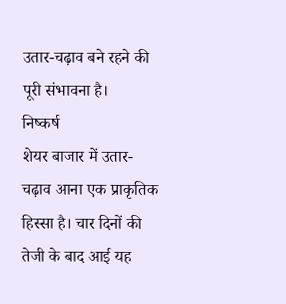उतार-चढ़ाव बने रहने की पूरी संभावना है।
निष्कर्ष
शेयर बाजार में उतार-चढ़ाव आना एक प्राकृतिक हिस्सा है। चार दिनों की तेजी के बाद आई यह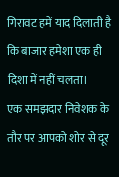गिरावट हमें याद दिलाती है कि बाजार हमेशा एक ही दिशा में नहीं चलता।
एक समझदार निवेशक के तौर पर आपको शोर से दूर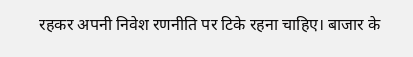रहकर अपनी निवेश रणनीति पर टिके रहना चाहिए। बाजार के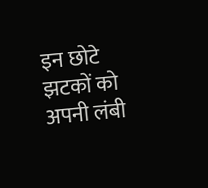इन छोटे झटकों को अपनी लंबी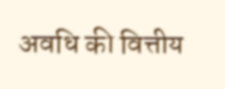अवधि की वित्तीय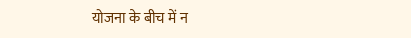योजना के बीच में न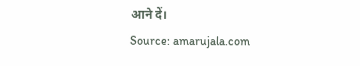आने दें।
Source: amarujala.com